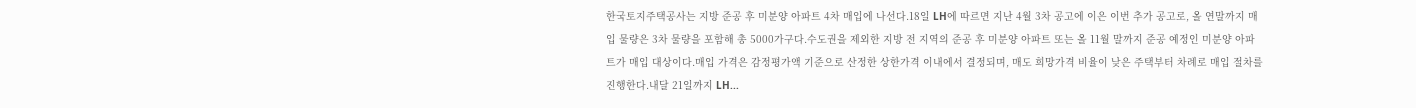한국토지주택공사는 지방 준공 후 미분양 아파트 4차 매입에 나선다.18일 LH에 따르면 지난 4월 3차 공고에 이은 이번 추가 공고로, 올 연말까지 매입 물량은 3차 물량을 포함해 총 5000가구다.수도권을 제외한 지방 전 지역의 준공 후 미분양 아파트 또는 올 11월 말까지 준공 예정인 미분양 아파트가 매입 대상이다.매입 가격은 감정평가액 기준으로 산정한 상한가격 이내에서 결정되며, 매도 희망가격 비율이 낮은 주택부터 차례로 매입 절차를 진행한다.내달 21일까지 LH...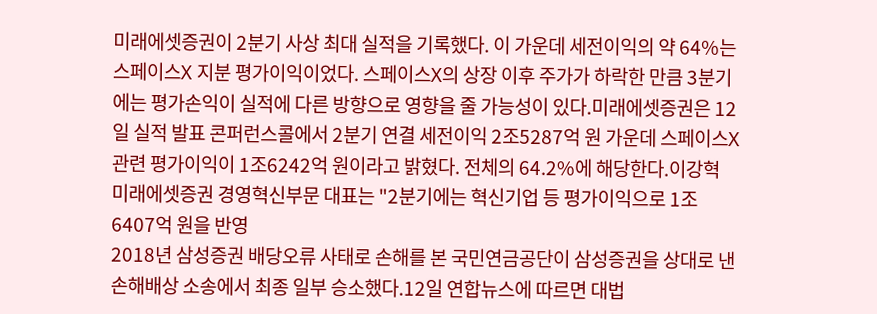미래에셋증권이 2분기 사상 최대 실적을 기록했다. 이 가운데 세전이익의 약 64%는 스페이스X 지분 평가이익이었다. 스페이스X의 상장 이후 주가가 하락한 만큼 3분기에는 평가손익이 실적에 다른 방향으로 영향을 줄 가능성이 있다.미래에셋증권은 12일 실적 발표 콘퍼런스콜에서 2분기 연결 세전이익 2조5287억 원 가운데 스페이스X 관련 평가이익이 1조6242억 원이라고 밝혔다. 전체의 64.2%에 해당한다.이강혁 미래에셋증권 경영혁신부문 대표는 "2분기에는 혁신기업 등 평가이익으로 1조6407억 원을 반영
2018년 삼성증권 배당오류 사태로 손해를 본 국민연금공단이 삼성증권을 상대로 낸 손해배상 소송에서 최종 일부 승소했다.12일 연합뉴스에 따르면 대법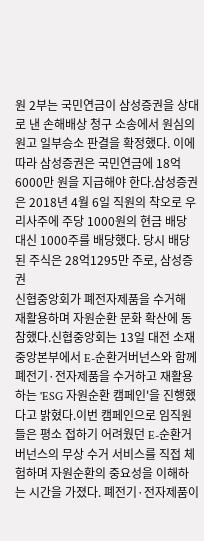원 2부는 국민연금이 삼성증권을 상대로 낸 손해배상 청구 소송에서 원심의 원고 일부승소 판결을 확정했다. 이에 따라 삼성증권은 국민연금에 18억6000만 원을 지급해야 한다.삼성증권은 2018년 4월 6일 직원의 착오로 우리사주에 주당 1000원의 현금 배당 대신 1000주를 배당했다. 당시 배당된 주식은 28억1295만 주로, 삼성증권
신협중앙회가 폐전자제품을 수거해 재활용하며 자원순환 문화 확산에 동참했다.신협중앙회는 13일 대전 소재 중앙본부에서 E-순환거버넌스와 함께 폐전기·전자제품을 수거하고 재활용하는 'ESG 자원순환 캠페인'을 진행했다고 밝혔다.이번 캠페인으로 임직원들은 평소 접하기 어려웠던 E-순환거버넌스의 무상 수거 서비스를 직접 체험하며 자원순환의 중요성을 이해하는 시간을 가졌다. 폐전기·전자제품이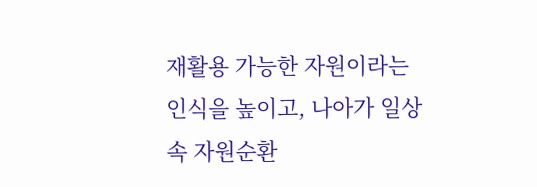재활용 가능한 자원이라는 인식을 높이고, 나아가 일상 속 자원순환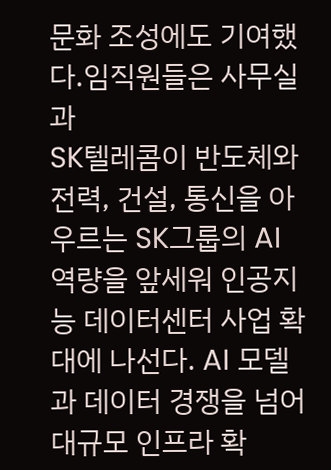문화 조성에도 기여했다.임직원들은 사무실과
SK텔레콤이 반도체와 전력, 건설, 통신을 아우르는 SK그룹의 AI 역량을 앞세워 인공지능 데이터센터 사업 확대에 나선다. AI 모델과 데이터 경쟁을 넘어 대규모 인프라 확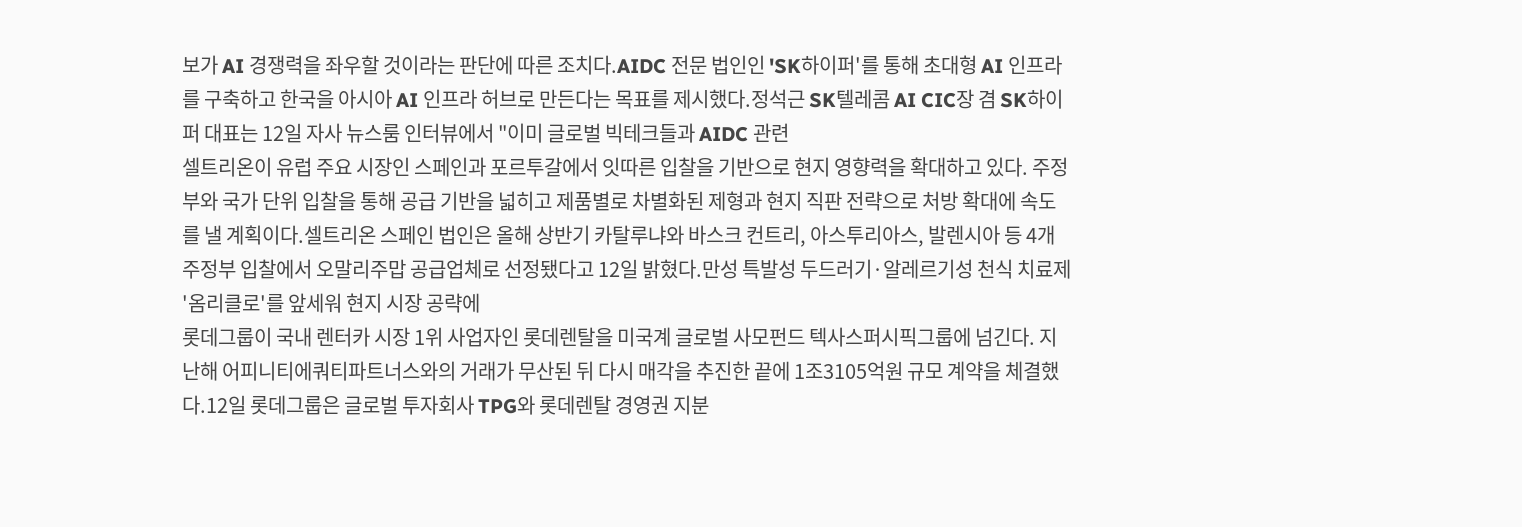보가 AI 경쟁력을 좌우할 것이라는 판단에 따른 조치다.AIDC 전문 법인인 'SK하이퍼'를 통해 초대형 AI 인프라를 구축하고 한국을 아시아 AI 인프라 허브로 만든다는 목표를 제시했다.정석근 SK텔레콤 AI CIC장 겸 SK하이퍼 대표는 12일 자사 뉴스룸 인터뷰에서 "이미 글로벌 빅테크들과 AIDC 관련
셀트리온이 유럽 주요 시장인 스페인과 포르투갈에서 잇따른 입찰을 기반으로 현지 영향력을 확대하고 있다. 주정부와 국가 단위 입찰을 통해 공급 기반을 넓히고 제품별로 차별화된 제형과 현지 직판 전략으로 처방 확대에 속도를 낼 계획이다.셀트리온 스페인 법인은 올해 상반기 카탈루냐와 바스크 컨트리, 아스투리아스, 발렌시아 등 4개 주정부 입찰에서 오말리주맙 공급업체로 선정됐다고 12일 밝혔다.만성 특발성 두드러기·알레르기성 천식 치료제 '옴리클로'를 앞세워 현지 시장 공략에
롯데그룹이 국내 렌터카 시장 1위 사업자인 롯데렌탈을 미국계 글로벌 사모펀드 텍사스퍼시픽그룹에 넘긴다. 지난해 어피니티에쿼티파트너스와의 거래가 무산된 뒤 다시 매각을 추진한 끝에 1조3105억원 규모 계약을 체결했다.12일 롯데그룹은 글로벌 투자회사 TPG와 롯데렌탈 경영권 지분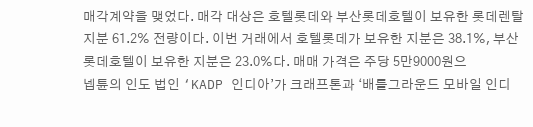매각계약을 맺었다. 매각 대상은 호텔롯데와 부산롯데호텔이 보유한 롯데렌탈 지분 61.2% 전량이다. 이번 거래에서 호텔롯데가 보유한 지분은 38.1%, 부산롯데호텔이 보유한 지분은 23.0%다. 매매 가격은 주당 5만9000원으
넵튠의 인도 법인 ‘KADP 인디아’가 크래프톤과 ‘배틀그라운드 모바일 인디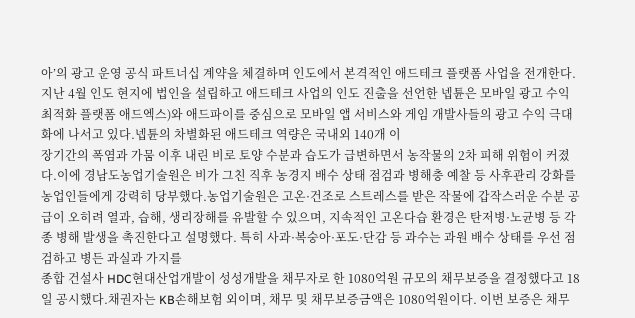아’의 광고 운영 공식 파트너십 계약을 체결하며 인도에서 본격적인 애드테크 플랫폼 사업을 전개한다.지난 4월 인도 현지에 법인을 설립하고 애드테크 사업의 인도 진출을 선언한 넵튠은 모바일 광고 수익 최적화 플랫폼 애드엑스)와 애드파이를 중심으로 모바일 앱 서비스와 게임 개발사들의 광고 수익 극대화에 나서고 있다.넵튠의 차별화된 애드테크 역량은 국내외 140개 이
장기간의 폭염과 가뭄 이후 내린 비로 토양 수분과 습도가 급변하면서 농작물의 2차 피해 위험이 커졌다.이에 경남도농업기술원은 비가 그친 직후 농경지 배수 상태 점검과 병해충 예찰 등 사후관리 강화를 농업인들에게 강력히 당부했다.농업기술원은 고온·건조로 스트레스를 받은 작물에 갑작스러운 수분 공급이 오히려 열과, 습해, 생리장해를 유발할 수 있으며, 지속적인 고온다습 환경은 탄저병·노균병 등 각종 병해 발생을 촉진한다고 설명했다. 특히 사과·복숭아·포도·단감 등 과수는 과원 배수 상태를 우선 점검하고 병든 과실과 가지를
종합 건설사 HDC현대산업개발이 성성개발을 채무자로 한 1080억원 규모의 채무보증을 결정했다고 18일 공시했다.채권자는 KB손해보험 외이며, 채무 및 채무보증금액은 1080억원이다. 이번 보증은 채무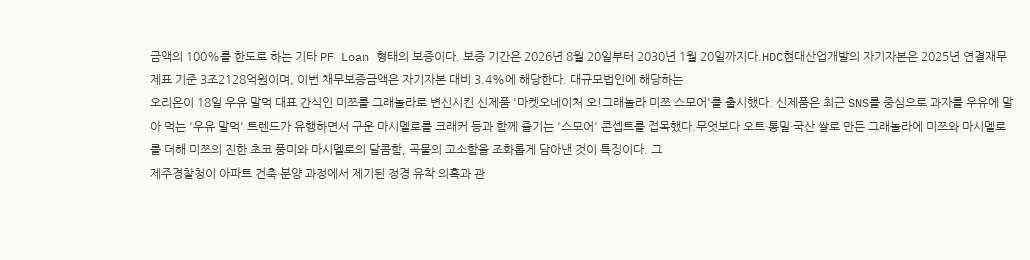금액의 100%를 한도로 하는 기타 PF Loan 형태의 보증이다. 보증 기간은 2026년 8월 20일부터 2030년 1월 20일까지다.HDC현대산업개발의 자기자본은 2025년 연결재무제표 기준 3조2128억원이며, 이번 채무보증금액은 자기자본 대비 3.4%에 해당한다. 대규모법인에 해당하는
오리온이 18일 우유 말먹 대표 간식인 미쯔를 그래놀라로 변신시킨 신제품 '마켓오네이처 오!그래놀라 미쯔 스모어'를 출시했다. 신제품은 최근 SNS를 중심으로 과자를 우유에 말아 먹는 '우유 말먹' 트렌드가 유행하면서 구운 마시멜로를 크래커 등과 함께 즐기는 '스모어' 콘셉트를 접목했다.무엇보다 오트·통밀·국산 쌀로 만든 그래놀라에 미쯔와 마시멜로를 더해 미쯔의 진한 초코 풍미와 마시멜로의 달콤함, 곡물의 고소함을 조화롭게 담아낸 것이 특징이다. 그
제주경찰청이 아파트 건축·분양 과정에서 제기된 정경 유착 의혹과 관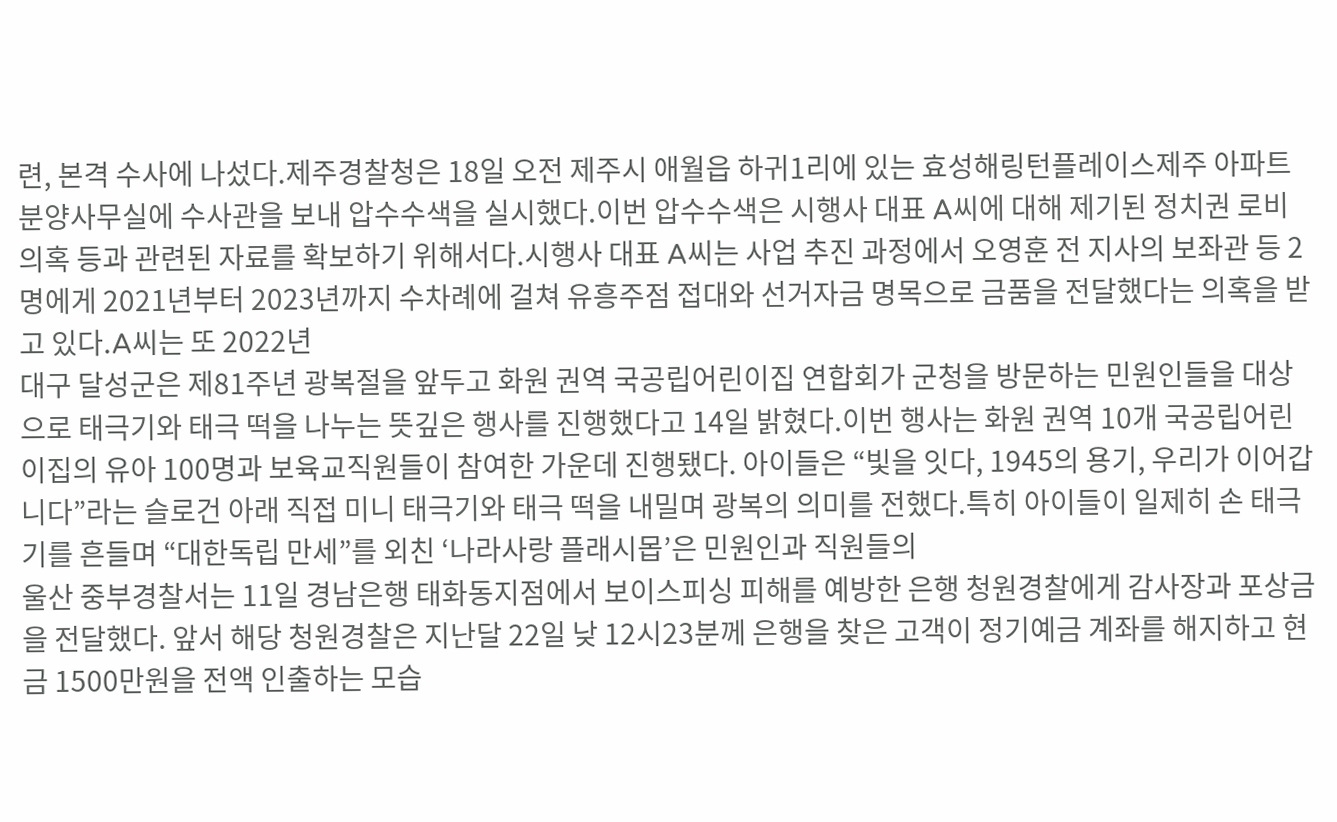련, 본격 수사에 나섰다.제주경찰청은 18일 오전 제주시 애월읍 하귀1리에 있는 효성해링턴플레이스제주 아파트 분양사무실에 수사관을 보내 압수수색을 실시했다.이번 압수수색은 시행사 대표 A씨에 대해 제기된 정치권 로비 의혹 등과 관련된 자료를 확보하기 위해서다.시행사 대표 A씨는 사업 추진 과정에서 오영훈 전 지사의 보좌관 등 2명에게 2021년부터 2023년까지 수차례에 걸쳐 유흥주점 접대와 선거자금 명목으로 금품을 전달했다는 의혹을 받고 있다.A씨는 또 2022년
대구 달성군은 제81주년 광복절을 앞두고 화원 권역 국공립어린이집 연합회가 군청을 방문하는 민원인들을 대상으로 태극기와 태극 떡을 나누는 뜻깊은 행사를 진행했다고 14일 밝혔다.이번 행사는 화원 권역 10개 국공립어린이집의 유아 100명과 보육교직원들이 참여한 가운데 진행됐다. 아이들은 “빛을 잇다, 1945의 용기, 우리가 이어갑니다”라는 슬로건 아래 직접 미니 태극기와 태극 떡을 내밀며 광복의 의미를 전했다.특히 아이들이 일제히 손 태극기를 흔들며 “대한독립 만세”를 외친 ‘나라사랑 플래시몹’은 민원인과 직원들의
울산 중부경찰서는 11일 경남은행 태화동지점에서 보이스피싱 피해를 예방한 은행 청원경찰에게 감사장과 포상금을 전달했다. 앞서 해당 청원경찰은 지난달 22일 낮 12시23분께 은행을 찾은 고객이 정기예금 계좌를 해지하고 현금 1500만원을 전액 인출하는 모습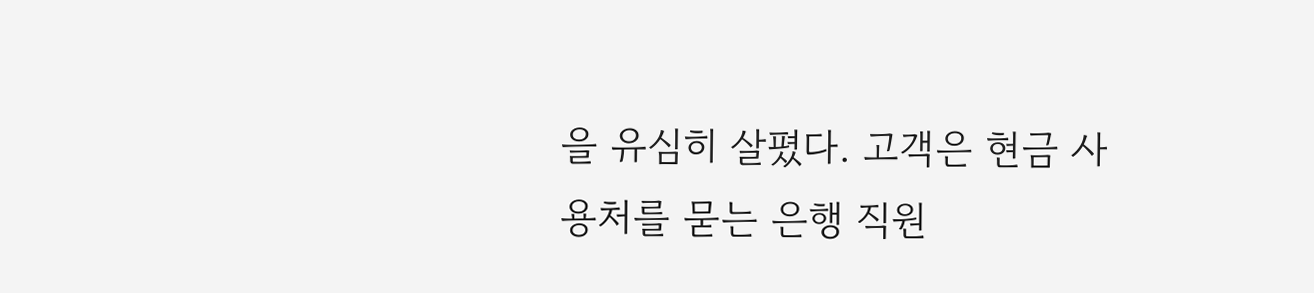을 유심히 살폈다. 고객은 현금 사용처를 묻는 은행 직원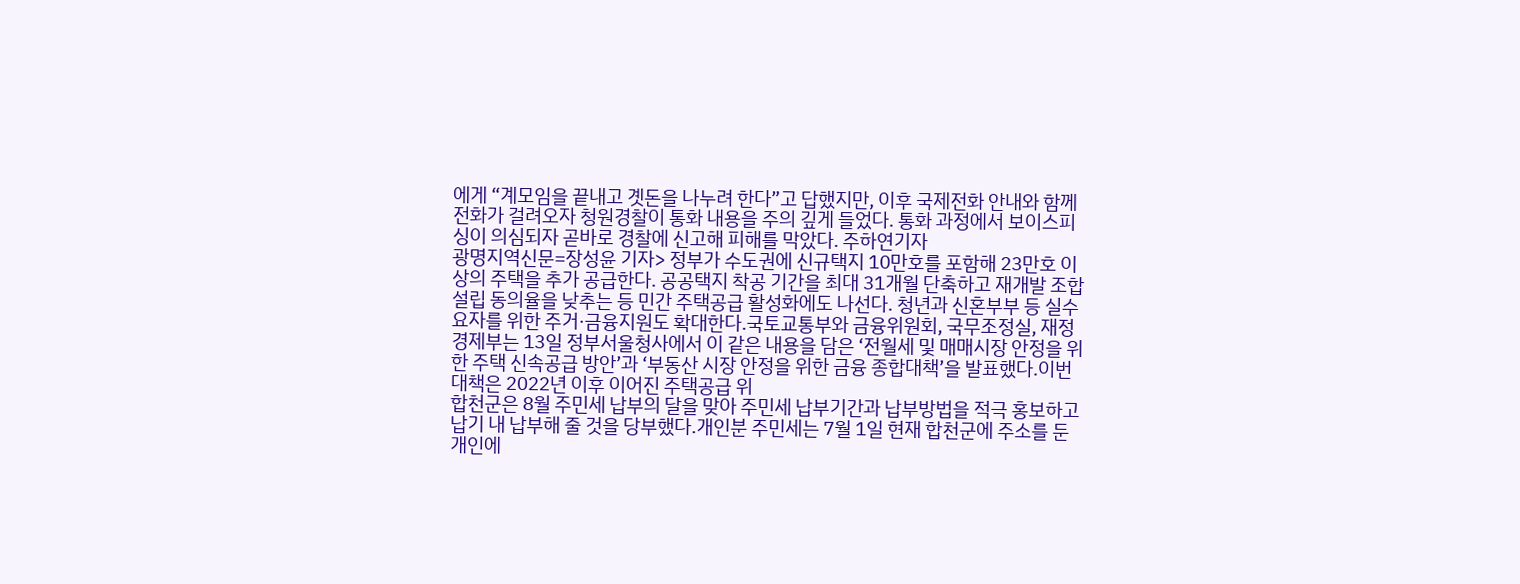에게 “계모임을 끝내고 곗돈을 나누려 한다”고 답했지만, 이후 국제전화 안내와 함께 전화가 걸려오자 청원경찰이 통화 내용을 주의 깊게 들었다. 통화 과정에서 보이스피싱이 의심되자 곧바로 경찰에 신고해 피해를 막았다. 주하연기자
광명지역신문=장성윤 기자> 정부가 수도권에 신규택지 10만호를 포함해 23만호 이상의 주택을 추가 공급한다. 공공택지 착공 기간을 최대 31개월 단축하고 재개발 조합설립 동의율을 낮추는 등 민간 주택공급 활성화에도 나선다. 청년과 신혼부부 등 실수요자를 위한 주거·금융지원도 확대한다.국토교통부와 금융위원회, 국무조정실, 재정경제부는 13일 정부서울청사에서 이 같은 내용을 담은 ‘전월세 및 매매시장 안정을 위한 주택 신속공급 방안’과 ‘부동산 시장 안정을 위한 금융 종합대책’을 발표했다.이번 대책은 2022년 이후 이어진 주택공급 위
합천군은 8월 주민세 납부의 달을 맞아 주민세 납부기간과 납부방법을 적극 홍보하고 납기 내 납부해 줄 것을 당부했다.개인분 주민세는 7월 1일 현재 합천군에 주소를 둔 개인에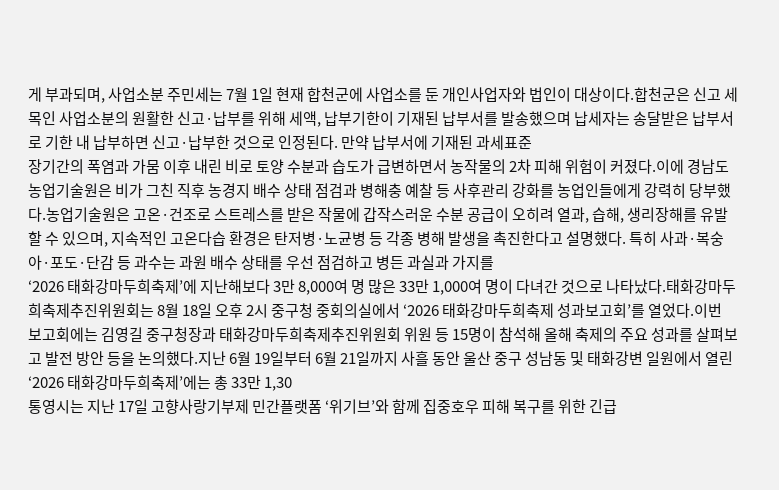게 부과되며, 사업소분 주민세는 7월 1일 현재 합천군에 사업소를 둔 개인사업자와 법인이 대상이다.합천군은 신고 세목인 사업소분의 원활한 신고·납부를 위해 세액, 납부기한이 기재된 납부서를 발송했으며 납세자는 송달받은 납부서로 기한 내 납부하면 신고·납부한 것으로 인정된다. 만약 납부서에 기재된 과세표준
장기간의 폭염과 가뭄 이후 내린 비로 토양 수분과 습도가 급변하면서 농작물의 2차 피해 위험이 커졌다.이에 경남도농업기술원은 비가 그친 직후 농경지 배수 상태 점검과 병해충 예찰 등 사후관리 강화를 농업인들에게 강력히 당부했다.농업기술원은 고온·건조로 스트레스를 받은 작물에 갑작스러운 수분 공급이 오히려 열과, 습해, 생리장해를 유발할 수 있으며, 지속적인 고온다습 환경은 탄저병·노균병 등 각종 병해 발생을 촉진한다고 설명했다. 특히 사과·복숭아·포도·단감 등 과수는 과원 배수 상태를 우선 점검하고 병든 과실과 가지를
‘2026 태화강마두희축제’에 지난해보다 3만 8,000여 명 많은 33만 1,000여 명이 다녀간 것으로 나타났다.태화강마두희축제추진위원회는 8월 18일 오후 2시 중구청 중회의실에서 ‘2026 태화강마두희축제 성과보고회’를 열었다.이번 보고회에는 김영길 중구청장과 태화강마두희축제추진위원회 위원 등 15명이 참석해 올해 축제의 주요 성과를 살펴보고 발전 방안 등을 논의했다.지난 6월 19일부터 6월 21일까지 사흘 동안 울산 중구 성남동 및 태화강변 일원에서 열린 ‘2026 태화강마두희축제’에는 총 33만 1,30
통영시는 지난 17일 고향사랑기부제 민간플랫폼 ‘위기브’와 함께 집중호우 피해 복구를 위한 긴급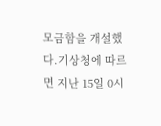모금함을 개설했다.기상청에 따르면 지난 15일 0시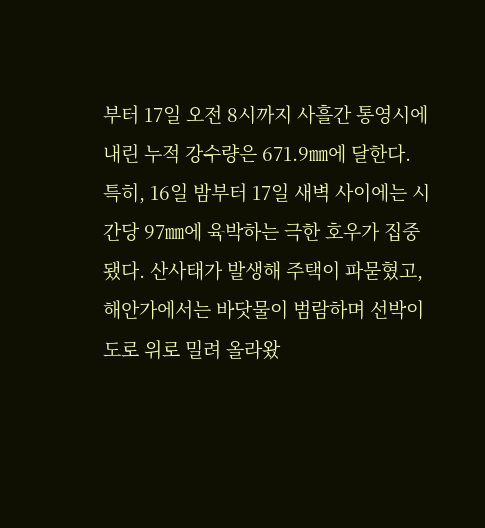부터 17일 오전 8시까지 사흘간 통영시에 내린 누적 강수량은 671.9㎜에 달한다. 특히, 16일 밤부터 17일 새벽 사이에는 시간당 97㎜에 육박하는 극한 호우가 집중됐다. 산사태가 발생해 주택이 파묻혔고, 해안가에서는 바닷물이 범람하며 선박이 도로 위로 밀려 올라왔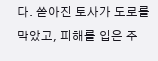다. 쏟아진 토사가 도로를 막았고, 피해를 입은 주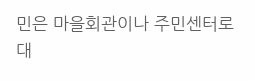민은 마을회관이나 주민센터로 대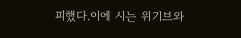피했다.이에 시는 위기브와